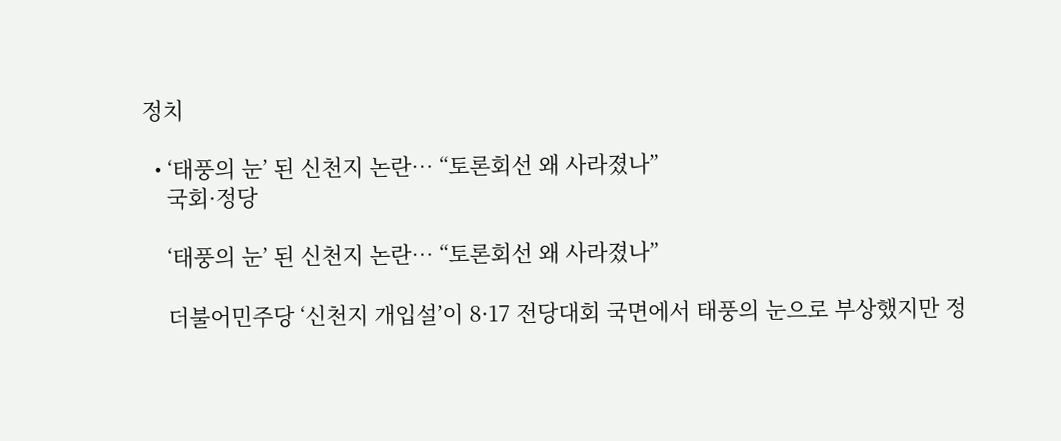정치

  • ‘태풍의 눈’ 된 신천지 논란… “토론회선 왜 사라졌나”
    국회·정당

    ‘태풍의 눈’ 된 신천지 논란… “토론회선 왜 사라졌나”

    더불어민주당 ‘신천지 개입설’이 8·17 전당대회 국면에서 태풍의 눈으로 부상했지만 정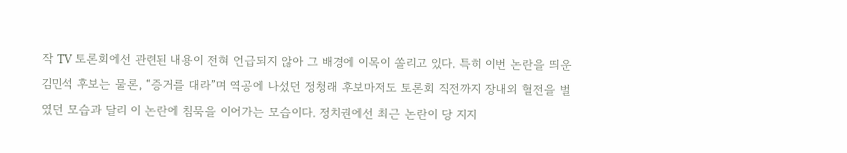작 TV 토론회에선 관련된 내용이 전혀 언급되지 않아 그 배경에 이목이 쏠리고 있다. 특히 이번 논란을 띄운 김민석 후보는 물론, “증거를 대라”며 역공에 나섰던 정청래 후보마저도 토론회 직전까지 장내외 혈전을 벌였던 모습과 달리 이 논란에 침묵을 이어가는 모습이다. 정치권에선 최근 논란이 당 지지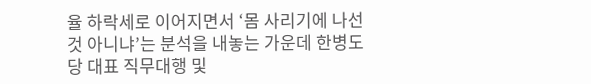율 하락세로 이어지면서 ‘몸 사리기에 나선 것 아니냐’는 분석을 내놓는 가운데 한병도 당 대표 직무대행 및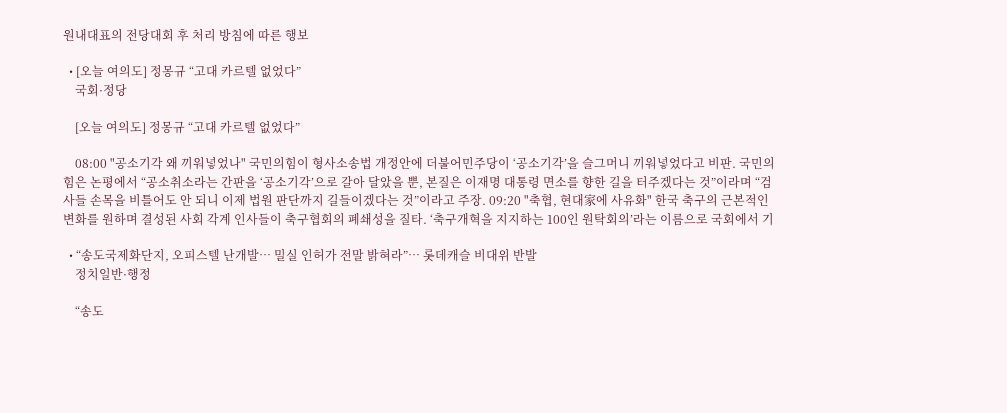원내대표의 전당대회 후 처리 방침에 따른 행보

  • [오늘 여의도] 정몽규 “고대 카르텔 없었다”
    국회·정당

    [오늘 여의도] 정몽규 “고대 카르텔 없었다”

    08:00 "공소기각 왜 끼워넣었나" 국민의힘이 형사소송법 개정안에 더불어민주당이 ‘공소기각’을 슬그머니 끼워넣었다고 비판. 국민의힘은 논평에서 “공소취소라는 간판을 ‘공소기각’으로 갈아 달았을 뿐, 본질은 이재명 대통령 면소를 향한 길을 터주겠다는 것”이라며 “검사들 손목을 비틀어도 안 되니 이제 법원 판단까지 길들이겠다는 것”이라고 주장. 09:20 "축협, 현대家에 사유화" 한국 축구의 근본적인 변화를 원하며 결성된 사회 각계 인사들이 축구협회의 폐쇄성을 질타. ‘축구개혁을 지지하는 100인 원탁회의’라는 이름으로 국회에서 기

  • “송도국제화단지, 오피스텔 난개발… 밀실 인허가 전말 밝혀라”… 롯데캐슬 비대위 반발
    정치일반·행정

    “송도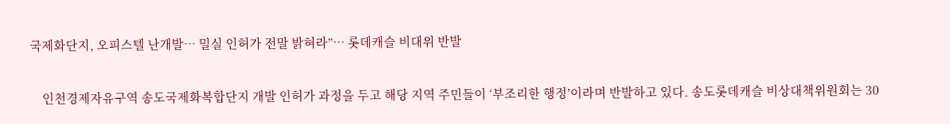국제화단지, 오피스텔 난개발… 밀실 인허가 전말 밝혀라”… 롯데캐슬 비대위 반발

    인천경제자유구역 송도국제화복합단지 개발 인허가 과정을 두고 해당 지역 주민들이 ‘부조리한 행정’이라며 반발하고 있다. 송도롯데캐슬 비상대책위원회는 30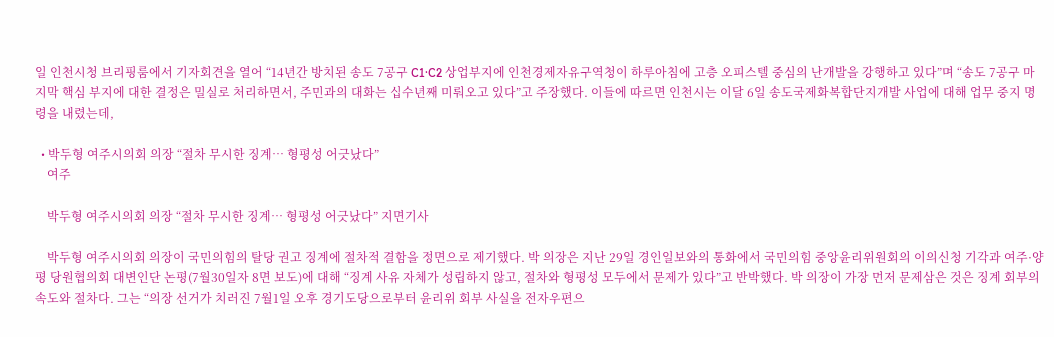일 인천시청 브리핑룸에서 기자회견을 열어 “14년간 방치된 송도 7공구 C1·C2 상업부지에 인천경제자유구역청이 하루아침에 고층 오피스텔 중심의 난개발을 강행하고 있다”며 “송도 7공구 마지막 핵심 부지에 대한 결정은 밀실로 처리하면서, 주민과의 대화는 십수년째 미뤄오고 있다”고 주장했다. 이들에 따르면 인천시는 이달 6일 송도국제화복합단지개발 사업에 대해 업무 중지 명령을 내렸는데,

  • 박두형 여주시의회 의장 “절차 무시한 징계… 형평성 어긋났다”
    여주

    박두형 여주시의회 의장 “절차 무시한 징계… 형평성 어긋났다” 지면기사

    박두형 여주시의회 의장이 국민의힘의 탈당 권고 징계에 절차적 결함을 정면으로 제기했다. 박 의장은 지난 29일 경인일보와의 통화에서 국민의힘 중앙윤리위원회의 이의신청 기각과 여주·양평 당원협의회 대변인단 논평(7월30일자 8면 보도)에 대해 “징계 사유 자체가 성립하지 않고, 절차와 형평성 모두에서 문제가 있다”고 반박했다. 박 의장이 가장 먼저 문제삼은 것은 징계 회부의 속도와 절차다. 그는 “의장 선거가 치러진 7월1일 오후 경기도당으로부터 윤리위 회부 사실을 전자우편으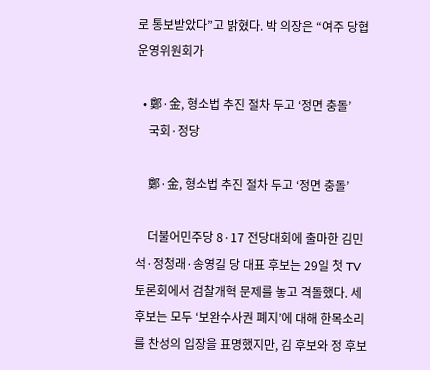로 통보받았다”고 밝혔다. 박 의장은 “여주 당협운영위원회가

  • 鄭·金, 형소법 추진 절차 두고 ‘정면 충돌’
    국회·정당

    鄭·金, 형소법 추진 절차 두고 ‘정면 충돌’

    더불어민주당 8·17 전당대회에 출마한 김민석·정청래·송영길 당 대표 후보는 29일 첫 TV 토론회에서 검찰개혁 문제를 놓고 격돌했다. 세 후보는 모두 ‘보완수사권 폐지’에 대해 한목소리를 찬성의 입장을 표명했지만, 김 후보와 정 후보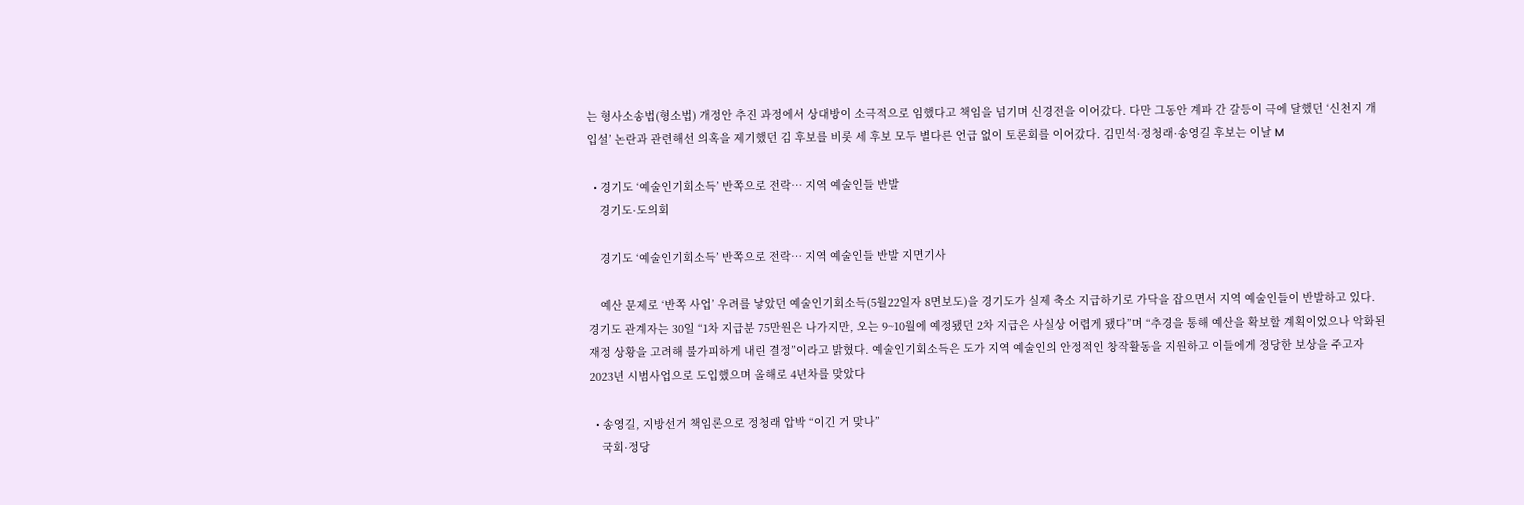는 형사소송법(형소법) 개정안 추진 과정에서 상대방이 소극적으로 임했다고 책임을 넘기며 신경전을 이어갔다. 다만 그동안 계파 간 갈등이 극에 달했던 ‘신천지 개입설’ 논란과 관련해선 의혹을 제기했던 김 후보를 비롯 세 후보 모두 별다른 언급 없이 토론회를 이어갔다. 김민석·정청래·송영길 후보는 이날 M

  • 경기도 ‘예술인기회소득’ 반쪽으로 전락… 지역 예술인들 반발
    경기도·도의회

    경기도 ‘예술인기회소득’ 반쪽으로 전락… 지역 예술인들 반발 지면기사

    예산 문제로 ‘반쪽 사업’ 우려를 낳았던 예술인기회소득(5월22일자 8면보도)을 경기도가 실제 축소 지급하기로 가닥을 잡으면서 지역 예술인들이 반발하고 있다. 경기도 관계자는 30일 “1차 지급분 75만원은 나가지만, 오는 9~10월에 예정됐던 2차 지급은 사실상 어렵게 됐다”며 “추경을 통해 예산을 확보할 계획이었으나 악화된 재정 상황을 고려해 불가피하게 내린 결정”이라고 밝혔다. 예술인기회소득은 도가 지역 예술인의 안정적인 창작활동을 지원하고 이들에게 정당한 보상을 주고자 2023년 시범사업으로 도입했으며 올해로 4년차를 맞았다

  • 송영길, 지방선거 책임론으로 정청래 압박 “이긴 거 맞나”
    국회·정당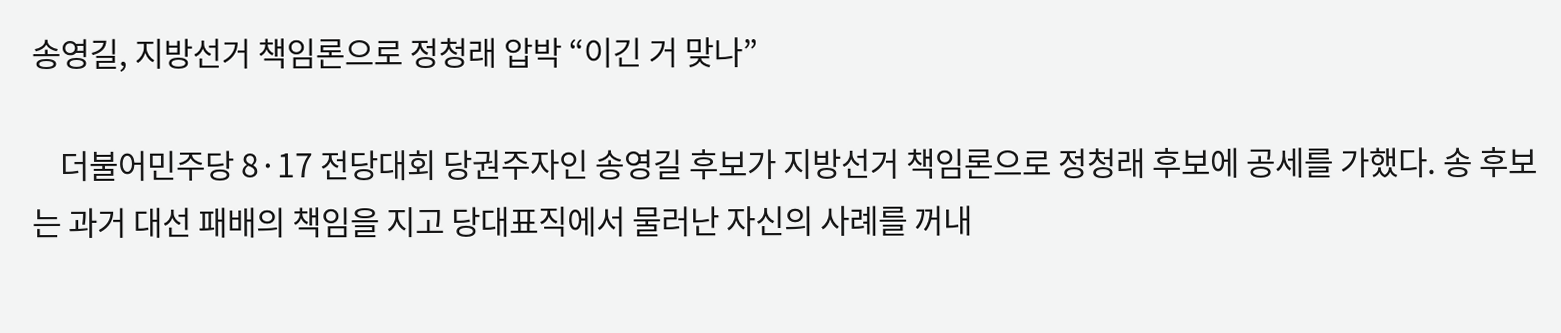송영길, 지방선거 책임론으로 정청래 압박 “이긴 거 맞나”

    더불어민주당 8·17 전당대회 당권주자인 송영길 후보가 지방선거 책임론으로 정청래 후보에 공세를 가했다. 송 후보는 과거 대선 패배의 책임을 지고 당대표직에서 물러난 자신의 사례를 꺼내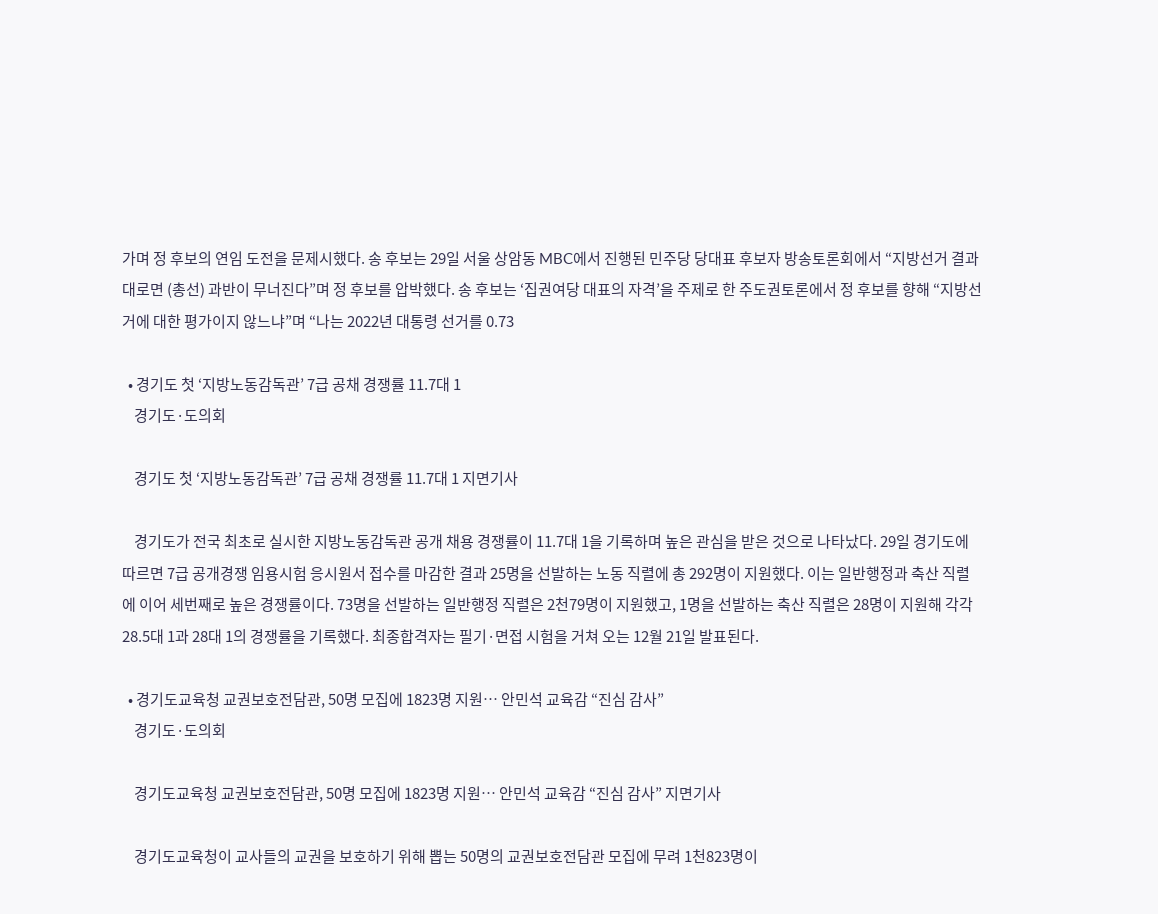가며 정 후보의 연임 도전을 문제시했다. 송 후보는 29일 서울 상암동 MBC에서 진행된 민주당 당대표 후보자 방송토론회에서 “지방선거 결과대로면 (총선) 과반이 무너진다”며 정 후보를 압박했다. 송 후보는 ‘집권여당 대표의 자격’을 주제로 한 주도권토론에서 정 후보를 향해 “지방선거에 대한 평가이지 않느냐”며 “나는 2022년 대통령 선거를 0.73

  • 경기도 첫 ‘지방노동감독관’ 7급 공채 경쟁률 11.7대 1
    경기도·도의회

    경기도 첫 ‘지방노동감독관’ 7급 공채 경쟁률 11.7대 1 지면기사

    경기도가 전국 최초로 실시한 지방노동감독관 공개 채용 경쟁률이 11.7대 1을 기록하며 높은 관심을 받은 것으로 나타났다. 29일 경기도에 따르면 7급 공개경쟁 임용시험 응시원서 접수를 마감한 결과 25명을 선발하는 노동 직렬에 총 292명이 지원했다. 이는 일반행정과 축산 직렬에 이어 세번째로 높은 경쟁률이다. 73명을 선발하는 일반행정 직렬은 2천79명이 지원했고, 1명을 선발하는 축산 직렬은 28명이 지원해 각각 28.5대 1과 28대 1의 경쟁률을 기록했다. 최종합격자는 필기·면접 시험을 거쳐 오는 12월 21일 발표된다.

  • 경기도교육청 교권보호전담관, 50명 모집에 1823명 지원… 안민석 교육감 “진심 감사”
    경기도·도의회

    경기도교육청 교권보호전담관, 50명 모집에 1823명 지원… 안민석 교육감 “진심 감사” 지면기사

    경기도교육청이 교사들의 교권을 보호하기 위해 뽑는 50명의 교권보호전담관 모집에 무려 1천823명이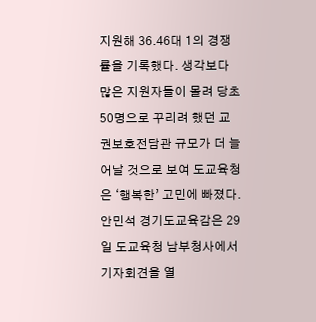지원해 36.46대 1의 경쟁률을 기록했다. 생각보다 많은 지원자들이 몰려 당초 50명으로 꾸리려 했던 교권보호전담관 규모가 더 늘어날 것으로 보여 도교육청은 ‘행복한’ 고민에 빠졌다. 안민석 경기도교육감은 29일 도교육청 남부청사에서 기자회견을 열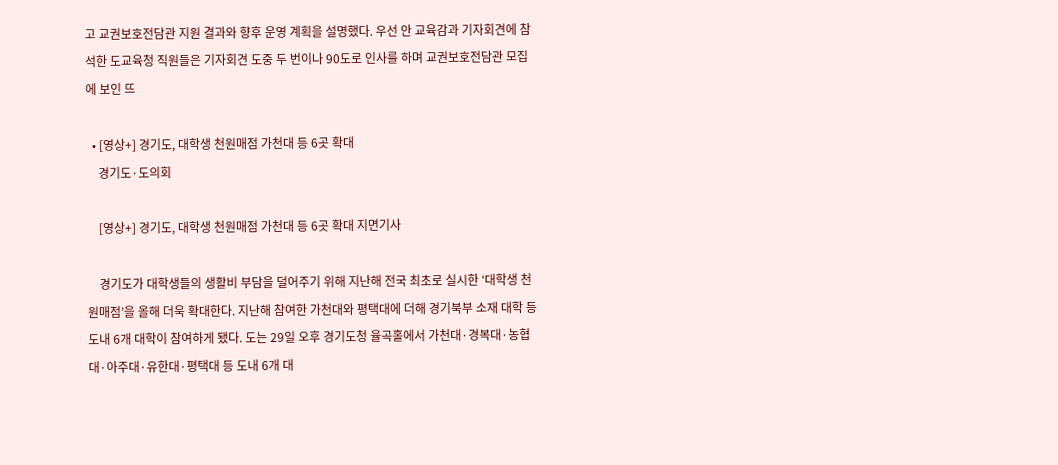고 교권보호전담관 지원 결과와 향후 운영 계획을 설명했다. 우선 안 교육감과 기자회견에 참석한 도교육청 직원들은 기자회견 도중 두 번이나 90도로 인사를 하며 교권보호전담관 모집에 보인 뜨

  • [영상+] 경기도, 대학생 천원매점 가천대 등 6곳 확대
    경기도·도의회

    [영상+] 경기도, 대학생 천원매점 가천대 등 6곳 확대 지면기사

    경기도가 대학생들의 생활비 부담을 덜어주기 위해 지난해 전국 최초로 실시한 ‘대학생 천원매점’을 올해 더욱 확대한다. 지난해 참여한 가천대와 평택대에 더해 경기북부 소재 대학 등 도내 6개 대학이 참여하게 됐다. 도는 29일 오후 경기도청 율곡홀에서 가천대·경복대·농협대·아주대·유한대·평택대 등 도내 6개 대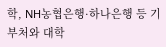학, NH농협은행·하나은행 등 기부처와 대학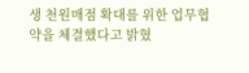생 천원매점 확대를 위한 업무협약을 체결했다고 밝혔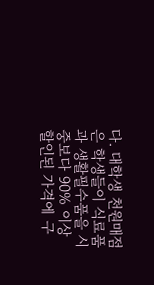다. 대학생 천원매점은 학생들이 식료품과 생활필수품을 시중보다 90% 이상 할인된 가격에 구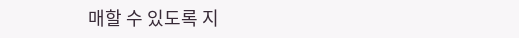매할 수 있도록 지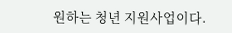원하는 청년 지원사업이다.